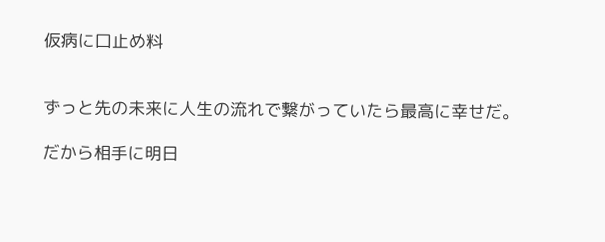仮病に口止め料


ずっと先の未来に人生の流れで繋がっていたら最高に幸せだ。

だから相手に明日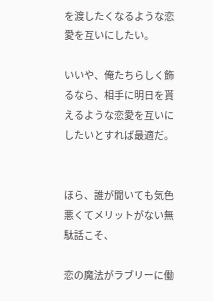を渡したくなるような恋愛を互いにしたい。

いいや、俺たちらしく飾るなら、相手に明日を貰えるような恋愛を互いにしたいとすれば最適だ。


ほら、誰が聞いても気色悪くてメリットがない無駄話こそ、

恋の魔法がラブリーに働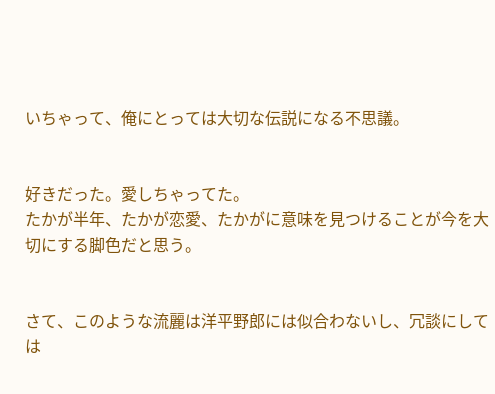いちゃって、俺にとっては大切な伝説になる不思議。


好きだった。愛しちゃってた。
たかが半年、たかが恋愛、たかがに意味を見つけることが今を大切にする脚色だと思う。


さて、このような流麗は洋平野郎には似合わないし、冗談にしては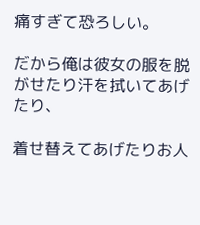痛すぎて恐ろしい。

だから俺は彼女の服を脱がせたり汗を拭いてあげたり、

着せ替えてあげたりお人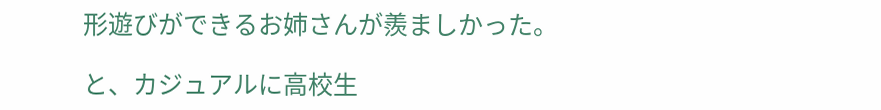形遊びができるお姉さんが羨ましかった。

と、カジュアルに高校生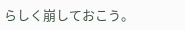らしく崩しておこう。